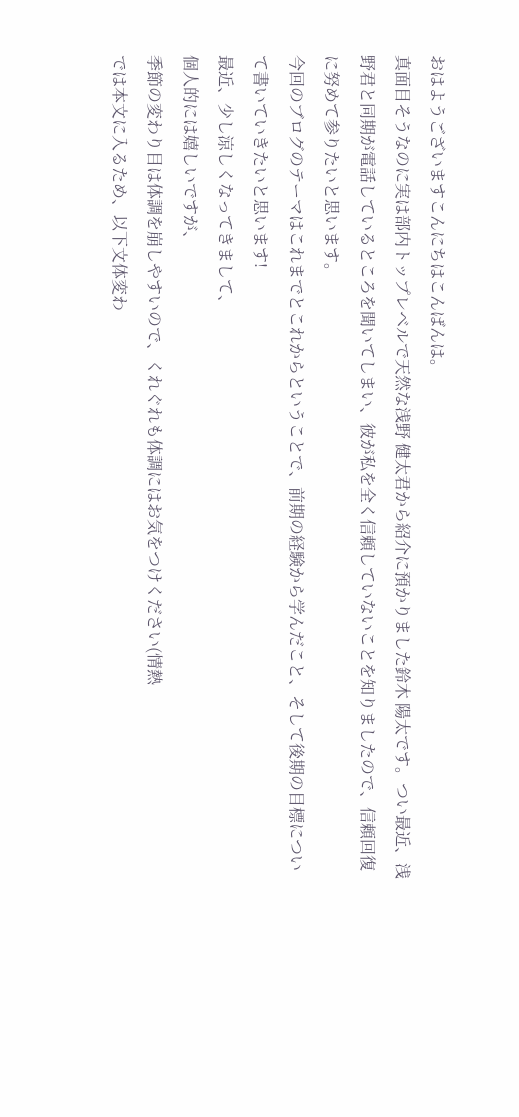おはようございますこんにちはこんばんは。
真面目そうなのに実は部内トップレベルで天然な浅野 健太君から紹介に預かりました鈴木 陽太です。つい最近、浅野君と同期が電話しているところを聞いてしまい、彼が私を全く信頼していないことを知りましたので、信頼回復に努めて参りたいと思います。
今回のブログのテーマはこれまでとこれからということで、前期の経験から学んだこと、そして後期の目標について書いていきたいと思います!
最近、少し涼しくなってきまして、
個人的には嬉しいですが、
季節の変わり目は体調を崩しやすいので、くれぐれも体調にはお気をつけください(情熱
では本文に入るため、以下文体変わ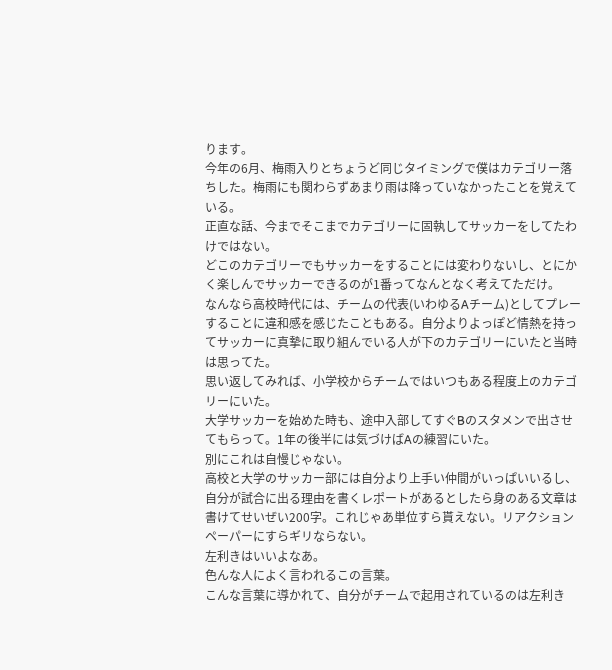ります。
今年の6月、梅雨入りとちょうど同じタイミングで僕はカテゴリー落ちした。梅雨にも関わらずあまり雨は降っていなかったことを覚えている。
正直な話、今までそこまでカテゴリーに固執してサッカーをしてたわけではない。
どこのカテゴリーでもサッカーをすることには変わりないし、とにかく楽しんでサッカーできるのが1番ってなんとなく考えてただけ。
なんなら高校時代には、チームの代表(いわゆるAチーム)としてプレーすることに違和感を感じたこともある。自分よりよっぽど情熱を持ってサッカーに真摯に取り組んでいる人が下のカテゴリーにいたと当時は思ってた。
思い返してみれば、小学校からチームではいつもある程度上のカテゴリーにいた。
大学サッカーを始めた時も、途中入部してすぐBのスタメンで出させてもらって。1年の後半には気づけばAの練習にいた。
別にこれは自慢じゃない。
高校と大学のサッカー部には自分より上手い仲間がいっぱいいるし、自分が試合に出る理由を書くレポートがあるとしたら身のある文章は書けてせいぜい200字。これじゃあ単位すら貰えない。リアクションペーパーにすらギリならない。
左利きはいいよなあ。
色んな人によく言われるこの言葉。
こんな言葉に導かれて、自分がチームで起用されているのは左利き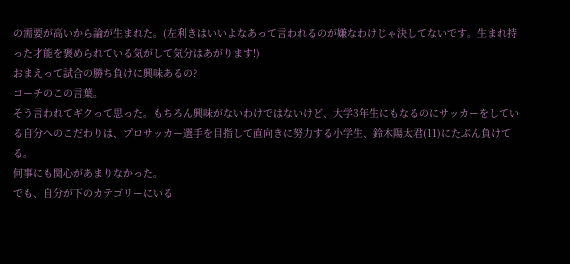の需要が高いから論が生まれた。(左利きはいいよなあって言われるのが嫌なわけじゃ決してないです。生まれ持った才能を褒められている気がして気分はあがります!)
おまえって試合の勝ち負けに興味あるの?
コーチのこの言葉。
そう言われてギクって思った。もちろん興味がないわけではないけど、大学3年生にもなるのにサッカーをしている自分へのこだわりは、プロサッカー選手を目指して直向きに努力する小学生、鈴木陽太君(11)にたぶん負けてる。
何事にも関心があまりなかった。
でも、自分が下のカテゴリーにいる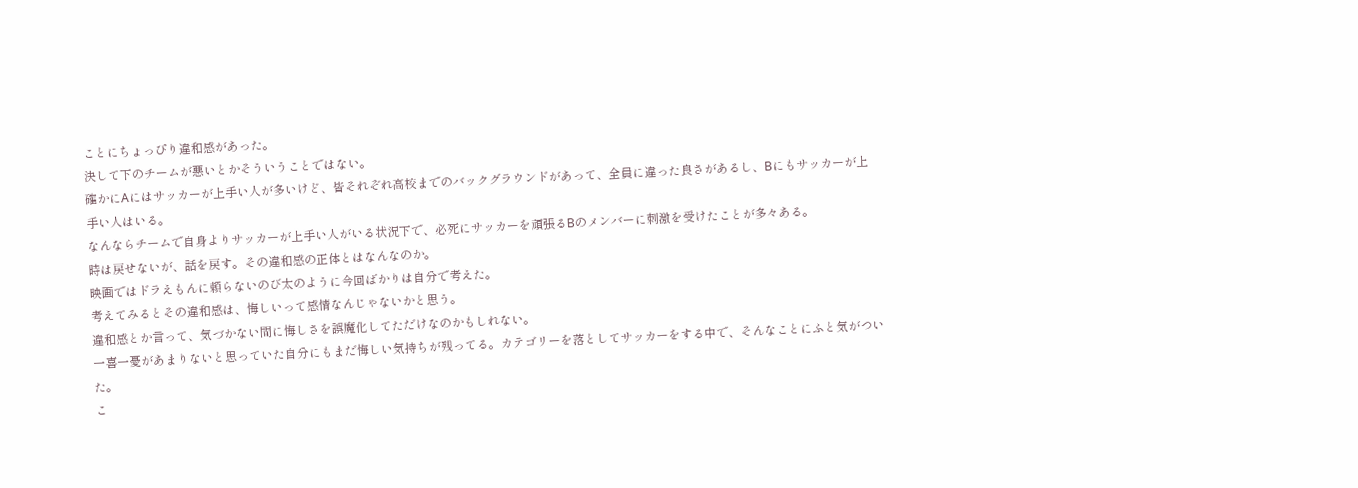ことにちょっぴり違和感があった。
決して下のチームが悪いとかそういうことではない。
確かにAにはサッカーが上手い人が多いけど、皆それぞれ高校までのバックグラウンドがあって、全員に違った良さがあるし、Bにもサッカーが上手い人はいる。
なんならチームで自身よりサッカーが上手い人がいる状況下で、必死にサッカーを頑張るBのメンバーに刺激を受けたことが多々ある。
時は戻せないが、話を戻す。その違和感の正体とはなんなのか。
映画ではドラえもんに頼らないのび太のように今回ばかりは自分で考えた。
考えてみるとその違和感は、悔しいって感情なんじゃないかと思う。
違和感とか言って、気づかない間に悔しさを誤魔化してただけなのかもしれない。
一喜一憂があまりないと思っていた自分にもまだ悔しい気持ちが残ってる。カテゴリーを落としてサッカーをする中で、そんなことにふと気がついた。
こ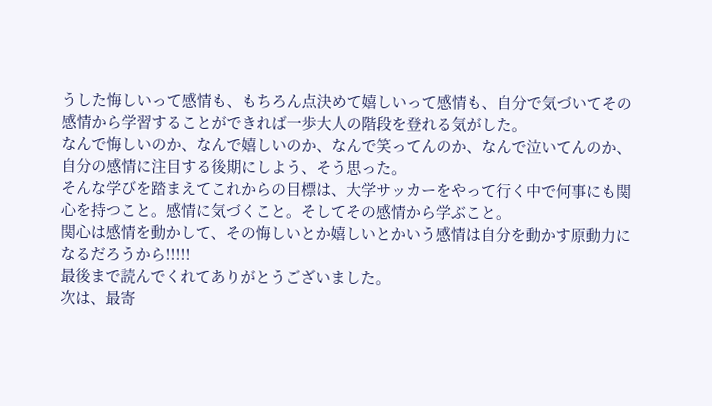うした悔しいって感情も、もちろん点決めて嬉しいって感情も、自分で気づいてその感情から学習することができれば一歩大人の階段を登れる気がした。
なんで悔しいのか、なんで嬉しいのか、なんで笑ってんのか、なんで泣いてんのか、自分の感情に注目する後期にしよう、そう思った。
そんな学びを踏まえてこれからの目標は、大学サッカーをやって行く中で何事にも関心を持つこと。感情に気づくこと。そしてその感情から学ぶこと。
関心は感情を動かして、その悔しいとか嬉しいとかいう感情は自分を動かす原動力になるだろうから!!!!!
最後まで読んでくれてありがとうございました。
次は、最寄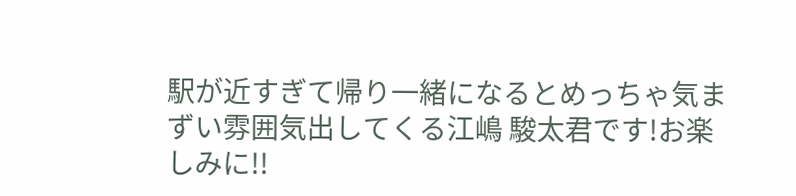駅が近すぎて帰り一緒になるとめっちゃ気まずい雰囲気出してくる江嶋 駿太君です!お楽しみに!!